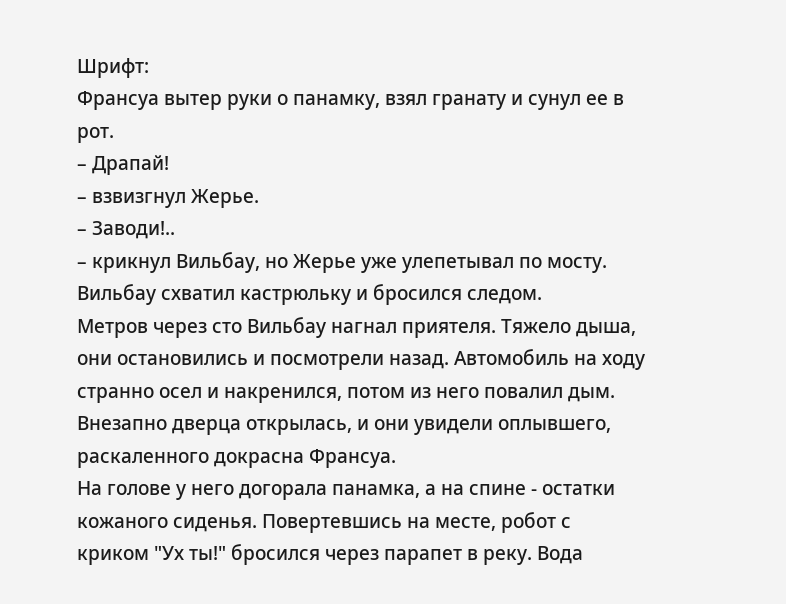Шрифт:
Франсуа вытер руки о панамку, взял гранату и сунул ее в рот.
– Драпай!
– взвизгнул Жерье.
– Заводи!..
– крикнул Вильбау, но Жерье уже улепетывал по мосту. Вильбау схватил кастрюльку и бросился следом.
Метров через сто Вильбау нагнал приятеля. Тяжело дыша, они остановились и посмотрели назад. Автомобиль на ходу странно осел и накренился, потом из него повалил дым. Внезапно дверца открылась, и они увидели оплывшего, раскаленного докрасна Франсуа.
На голове у него догорала панамка, а на спине - остатки кожаного сиденья. Повертевшись на месте, робот с криком "Ух ты!" бросился через парапет в реку. Вода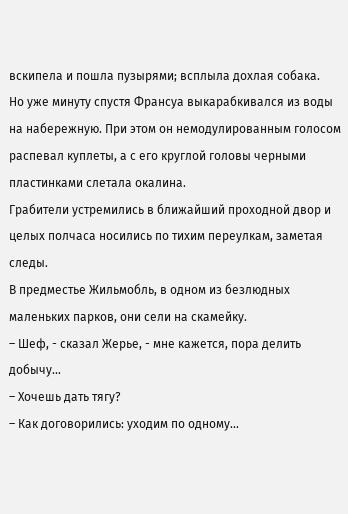вскипела и пошла пузырями; всплыла дохлая собака.
Но уже минуту спустя Франсуа выкарабкивался из воды на набережную. При этом он немодулированным голосом распевал куплеты, а с его круглой головы черными пластинками слетала окалина.
Грабители устремились в ближайший проходной двор и целых полчаса носились по тихим переулкам, заметая следы.
В предместье Жильмобль, в одном из безлюдных маленьких парков, они сели на скамейку.
– Шеф, - сказал Жерье, - мне кажется, пора делить добычу...
– Хочешь дать тягу?
– Как договорились: уходим по одному...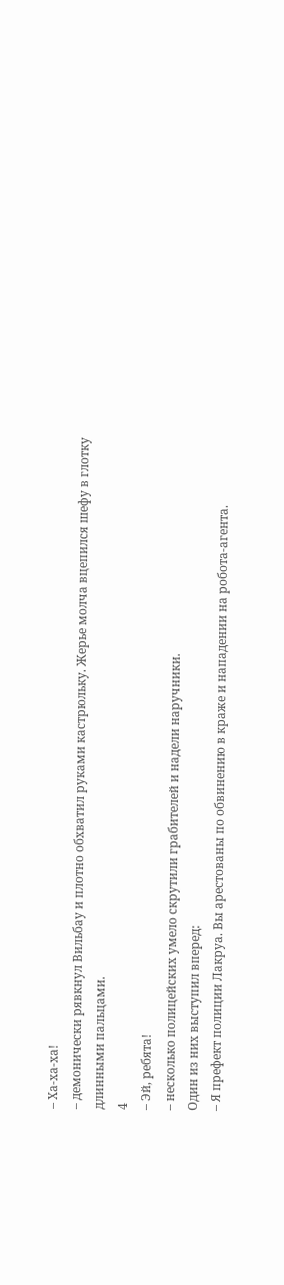– Ха-ха-ха!
– демонически рявкнул Вильбау и плотно обхватил руками кастрюльку. Жерье молча вцепился шефу в глотку длинными пальцами.
4
– Эй, ребята!
– несколько полицейских умело скрутили грабителей и надели наручники.
Один из них выступил вперед:
– Я префект полиции Лакруа. Вы арестованы по обвинению в краже и нападении на робота-агента.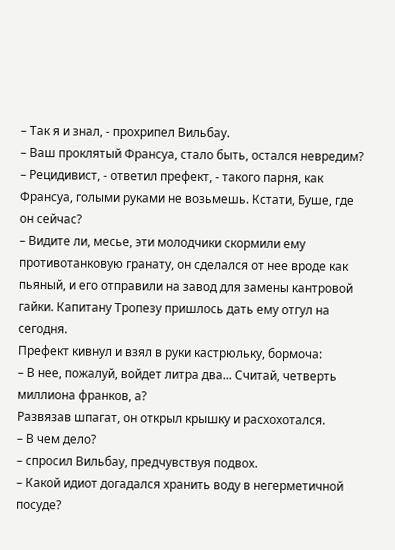– Так я и знал, - прохрипел Вильбау.
– Ваш проклятый Франсуа, стало быть, остался невредим?
– Рецидивист, - ответил префект, - такого парня, как Франсуа, голыми руками не возьмешь. Кстати, Буше, где он сейчас?
– Видите ли, месье, эти молодчики скормили ему противотанковую гранату, он сделался от нее вроде как пьяный, и его отправили на завод для замены кантровой гайки. Капитану Тропезу пришлось дать ему отгул на сегодня.
Префект кивнул и взял в руки кастрюльку, бормоча:
– В нее, пожалуй, войдет литра два... Считай, четверть миллиона франков, а?
Развязав шпагат, он открыл крышку и расхохотался.
– В чем дело?
– спросил Вильбау, предчувствуя подвох.
– Какой идиот догадался хранить воду в негерметичной посуде?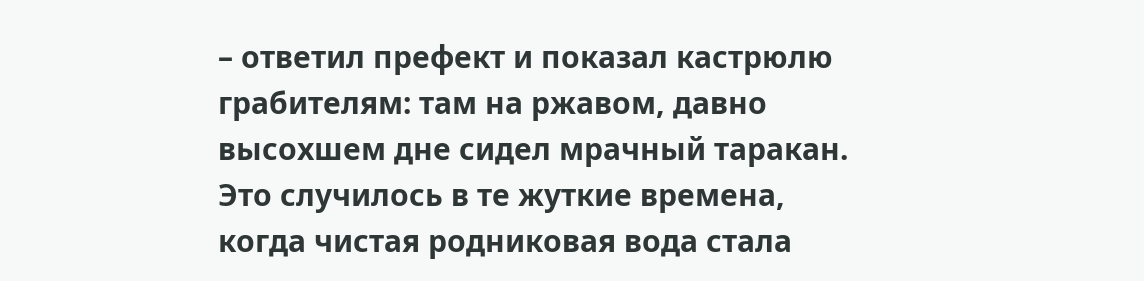– ответил префект и показал кастрюлю грабителям: там на ржавом, давно высохшем дне сидел мрачный таракан.
Это случилось в те жуткие времена, когда чистая родниковая вода стала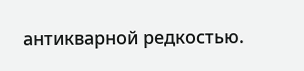антикварной редкостью.